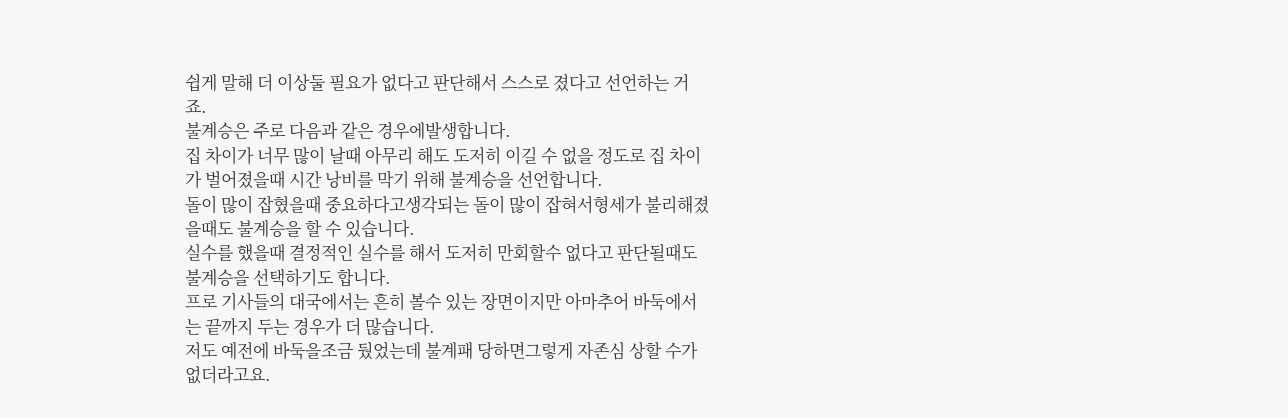쉽게 말해 더 이상둘 필요가 없다고 판단해서 스스로 졌다고 선언하는 거죠.
불계승은 주로 다음과 같은 경우에발생합니다.
집 차이가 너무 많이 날때 아무리 해도 도저히 이길 수 없을 정도로 집 차이가 벌어졌을때 시간 낭비를 막기 위해 불계승을 선언합니다.
돌이 많이 잡혔을때 중요하다고생각되는 돌이 많이 잡혀서형세가 불리해졌을때도 불계승을 할 수 있습니다.
실수를 했을때 결정적인 실수를 해서 도저히 만회할수 없다고 판단될때도 불계승을 선택하기도 합니다.
프로 기사들의 대국에서는 흔히 볼수 있는 장면이지만 아마추어 바둑에서는 끝까지 두는 경우가 더 많습니다.
저도 예전에 바둑을조금 뒀었는데 불계패 당하면그렇게 자존심 상할 수가 없더라고요.